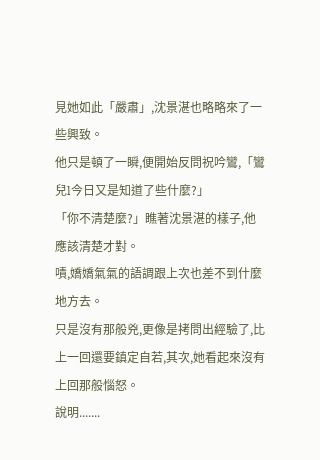見她如此「嚴肅」,沈景湛也略略來了一些興致。
他只是頓了一瞬,便開始反問祝吟鸞,「鸞兒l今日又是知道了些什麼?」
「你不清楚麼?」瞧著沈景湛的樣子,他應該清楚才對。
嘖,嬌嬌氣氣的語調跟上次也差不到什麼地方去。
只是沒有那般兇,更像是拷問出經驗了,比上一回還要鎮定自若,其次,她看起來沒有上回那般惱怒。
說明.......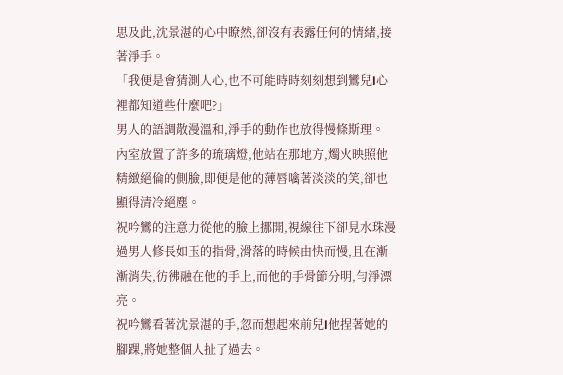思及此,沈景湛的心中瞭然,卻沒有表露任何的情緒,接著淨手。
「我便是會猜測人心,也不可能時時刻刻想到鸞兒l心裡都知道些什麼吧?」
男人的語調散漫溫和,淨手的動作也放得慢條斯理。
內室放置了許多的琉璃燈,他站在那地方,燭火映照他精緻絕倫的側臉,即便是他的薄唇噙著淡淡的笑,卻也顯得清冷絕塵。
祝吟鸞的注意力從他的臉上挪開,視線往下卻見水珠漫過男人修長如玉的指骨,滑落的時候由快而慢,且在漸漸消失,彷彿融在他的手上,而他的手骨節分明,勻淨漂亮。
祝吟鸞看著沈景湛的手,忽而想起來前兒l他捏著她的腳踝,將她整個人扯了過去。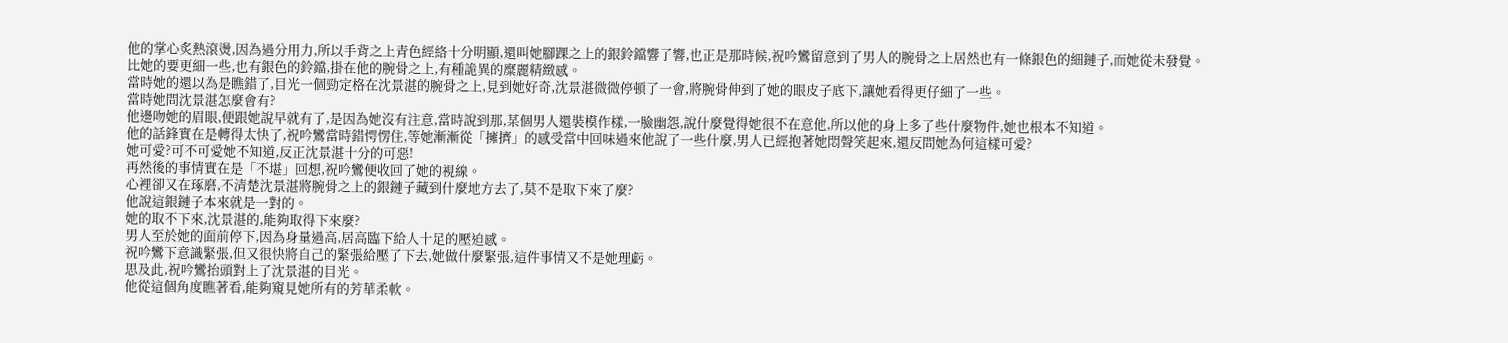他的掌心炙熱滾燙,因為過分用力,所以手背之上青色經絡十分明顯,還叫她腳踝之上的銀鈴鐺響了響,也正是那時候,祝吟鸞留意到了男人的腕骨之上居然也有一條銀色的細鏈子,而她從未發覺。
比她的要更細一些,也有銀色的鈴鐺,掛在他的腕骨之上,有種詭異的糜麗精緻感。
當時她的還以為是瞧錯了,目光一個勁定格在沈景湛的腕骨之上,見到她好奇,沈景湛微微停頓了一會,將腕骨伸到了她的眼皮子底下,讓她看得更仔細了一些。
當時她問沈景湛怎麼會有?
他邊吻她的眉眼,便跟她說早就有了,是因為她沒有注意,當時說到那,某個男人還裝模作樣,一臉幽怨,說什麼覺得她很不在意他,所以他的身上多了些什麼物件,她也根本不知道。
他的話鋒實在是轉得太快了,祝吟鸞當時錯愕愣住,等她漸漸從「擁擠」的感受當中回味過來他說了一些什麼,男人已經抱著她悶聲笑起來,還反問她為何這樣可愛?
她可愛?可不可愛她不知道,反正沈景湛十分的可惡!
再然後的事情實在是「不堪」回想,祝吟鸞便收回了她的視線。
心裡卻又在琢磨,不清楚沈景湛將腕骨之上的銀鏈子藏到什麼地方去了,莫不是取下來了麼?
他說這銀鏈子本來就是一對的。
她的取不下來,沈景湛的,能夠取得下來麼?
男人至於她的面前停下,因為身量過高,居高臨下給人十足的壓迫感。
祝吟鸞下意識緊張,但又很快將自己的緊張給壓了下去,她做什麼緊張,這件事情又不是她理虧。
思及此,祝吟鸞抬頭對上了沈景湛的目光。
他從這個角度瞧著看,能夠窺見她所有的芳華柔軟。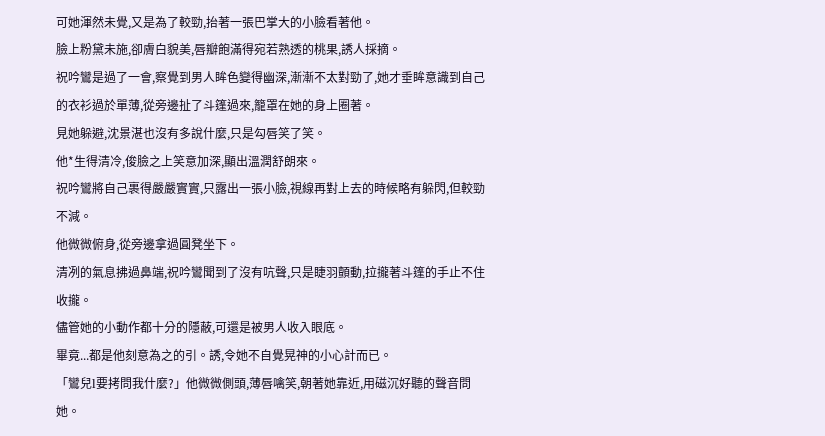可她渾然未覺,又是為了較勁,抬著一張巴掌大的小臉看著他。
臉上粉黛未施,卻膚白貌美,唇瓣飽滿得宛若熟透的桃果,誘人採摘。
祝吟鸞是過了一會,察覺到男人眸色變得幽深,漸漸不太對勁了,她才垂眸意識到自己的衣衫過於單薄,從旁邊扯了斗篷過來,籠罩在她的身上圈著。
見她躲避,沈景湛也沒有多說什麼,只是勾唇笑了笑。
他*生得清冷,俊臉之上笑意加深,顯出溫潤舒朗來。
祝吟鸞將自己裹得嚴嚴實實,只露出一張小臉,視線再對上去的時候略有躲閃,但較勁不減。
他微微俯身,從旁邊拿過圓凳坐下。
清冽的氣息拂過鼻端,祝吟鸞聞到了沒有吭聲,只是睫羽顫動,拉攏著斗篷的手止不住收攏。
儘管她的小動作都十分的隱蔽,可還是被男人收入眼底。
畢竟...都是他刻意為之的引。誘,令她不自覺晃神的小心計而已。
「鸞兒l要拷問我什麼?」他微微側頭,薄唇噙笑,朝著她靠近,用磁沉好聽的聲音問她。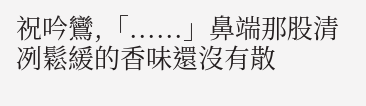祝吟鸞,「......」鼻端那股清冽鬆緩的香味還沒有散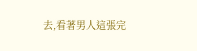去,看著男人這張完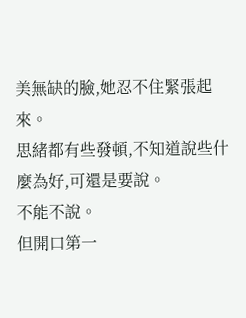美無缺的臉,她忍不住緊張起來。
思緒都有些發頓,不知道說些什麼為好,可還是要說。
不能不說。
但開口第一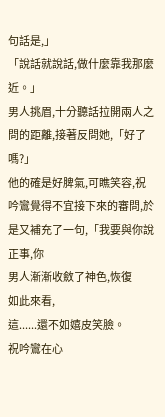句話是,」
「說話就說話,做什麼靠我那麼近。」
男人挑眉,十分聽話拉開兩人之問的距離,接著反問她,「好了嗎?」
他的確是好脾氣,可瞧笑容,祝吟鸞覺得不宜接下來的審問,於是又補充了一句,「我要與你說正事,你
男人漸漸收斂了神色,恢復
如此來看,
這......還不如嬉皮笑臉。
祝吟鸞在心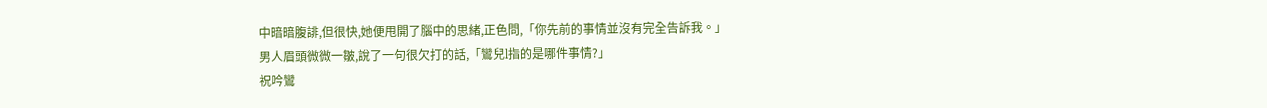中暗暗腹誹,但很快,她便甩開了腦中的思緒,正色問,「你先前的事情並沒有完全告訴我。」
男人眉頭微微一皺,說了一句很欠打的話,「鸞兒l指的是哪件事情?」
祝吟鸞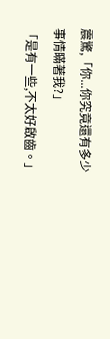震驚,「你...你究竟還有多少事情瞞著我?」
「是有一些,不太好啟齒。」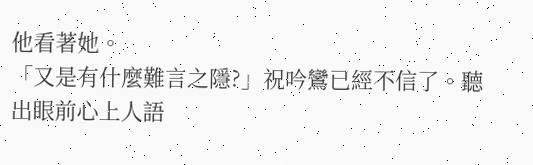他看著她。
「又是有什麼難言之隱?」祝吟鸞已經不信了。聽出眼前心上人語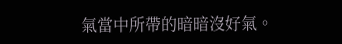氣當中所帶的暗暗沒好氣。